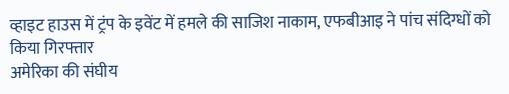व्हाइट हाउस में ट्रंप के इवेंट में हमले की साजिश नाकाम, एफबीआइ ने पांच संदिग्धों को किया गिरफ्तार
अमेरिका की संघीय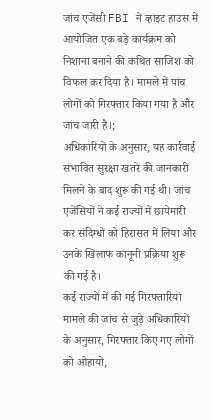जांच एजेंसी FBI ने व्हाइट हाउस में आयोजित एक बड़े कार्यक्रम को निशाना बनाने की कथित साजिश को विफल कर दिया है। मामले में पांच लोगों को गिरफ्तार किया गया है और जांच जारी है।;
अधिकारियों के अनुसार, यह कार्रवाई संभावित सुरक्षा खतरे की जानकारी मिलने के बाद शुरू की गई थी। जांच एजेंसियों ने कई राज्यों में छापेमारी कर संदिग्धों को हिरासत में लिया और उनके खिलाफ कानूनी प्रक्रिया शुरू की गई है।
कई राज्यों में की गई गिरफ्तारियां
मामले की जांच से जुड़े अधिकारियों के अनुसार, गिरफ्तार किए गए लोगों को ओहायो,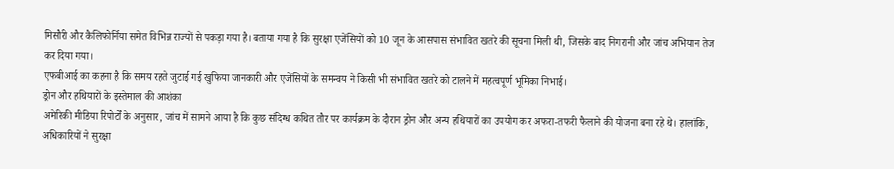मिसौरी और कैलिफोर्निया समेत विभिन्न राज्यों से पकड़ा गया है। बताया गया है कि सुरक्षा एजेंसियों को 10 जून के आसपास संभावित खतरे की सूचना मिली थी, जिसके बाद निगरानी और जांच अभियान तेज कर दिया गया।
एफबीआई का कहना है कि समय रहते जुटाई गई खुफिया जानकारी और एजेंसियों के समन्वय ने किसी भी संभावित खतरे को टालने में महत्वपूर्ण भूमिका निभाई।
ड्रोन और हथियारों के इस्तेमाल की आशंका
अमेरिकी मीडिया रिपोर्टों के अनुसार, जांच में सामने आया है कि कुछ संदिग्ध कथित तौर पर कार्यक्रम के दौरान ड्रोन और अन्य हथियारों का उपयोग कर अफरा-तफरी फैलाने की योजना बना रहे थे। हालांकि, अधिकारियों ने सुरक्षा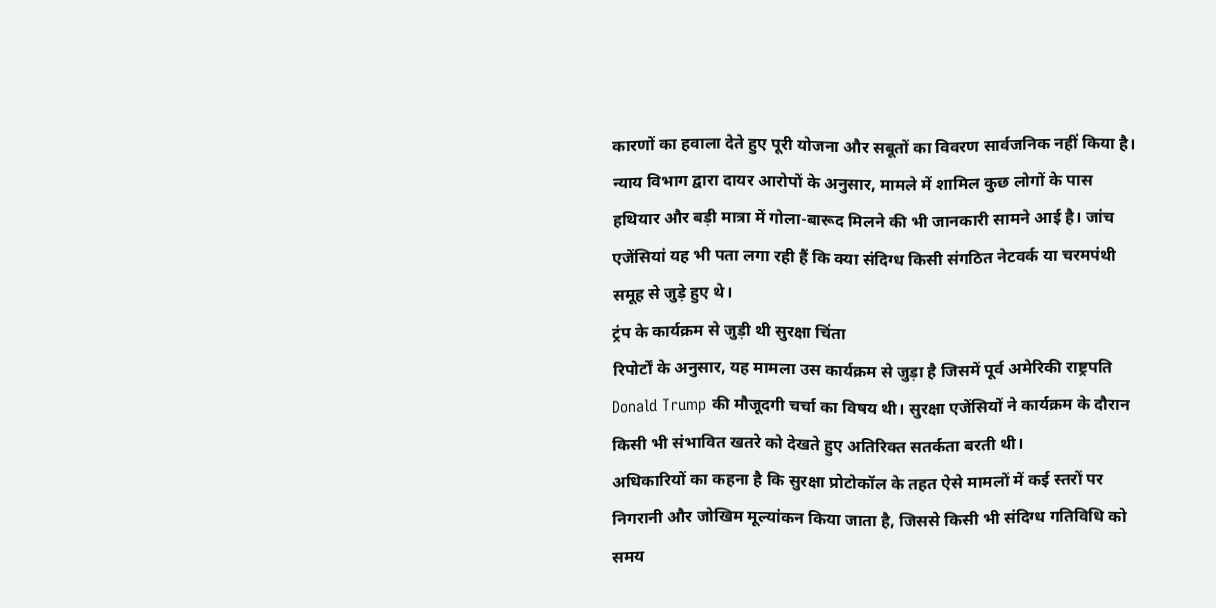कारणों का हवाला देते हुए पूरी योजना और सबूतों का विवरण सार्वजनिक नहीं किया है।
न्याय विभाग द्वारा दायर आरोपों के अनुसार, मामले में शामिल कुछ लोगों के पास हथियार और बड़ी मात्रा में गोला-बारूद मिलने की भी जानकारी सामने आई है। जांच एजेंसियां यह भी पता लगा रही हैं कि क्या संदिग्ध किसी संगठित नेटवर्क या चरमपंथी समूह से जुड़े हुए थे।
ट्रंप के कार्यक्रम से जुड़ी थी सुरक्षा चिंता
रिपोर्टों के अनुसार, यह मामला उस कार्यक्रम से जुड़ा है जिसमें पूर्व अमेरिकी राष्ट्रपति Donald Trump की मौजूदगी चर्चा का विषय थी। सुरक्षा एजेंसियों ने कार्यक्रम के दौरान किसी भी संभावित खतरे को देखते हुए अतिरिक्त सतर्कता बरती थी।
अधिकारियों का कहना है कि सुरक्षा प्रोटोकॉल के तहत ऐसे मामलों में कई स्तरों पर निगरानी और जोखिम मूल्यांकन किया जाता है, जिससे किसी भी संदिग्ध गतिविधि को समय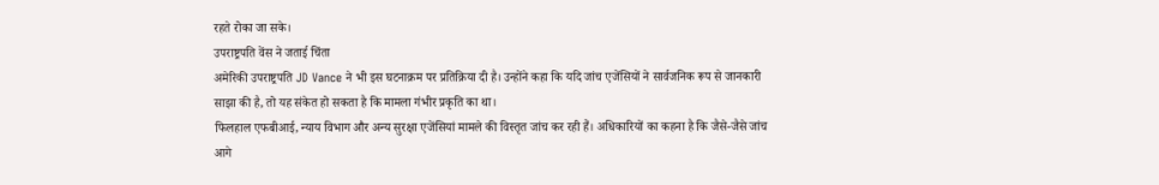रहते रोका जा सके।
उपराष्ट्रपति वेंस ने जताई चिंता
अमेरिकी उपराष्ट्रपति JD Vance ने भी इस घटनाक्रम पर प्रतिक्रिया दी है। उन्होंने कहा कि यदि जांच एजेंसियों ने सार्वजनिक रूप से जानकारी साझा की है, तो यह संकेत हो सकता है कि मामला गंभीर प्रकृति का था।
फिलहाल एफबीआई, न्याय विभाग और अन्य सुरक्षा एजेंसियां मामले की विस्तृत जांच कर रही हैं। अधिकारियों का कहना है कि जैसे-जैसे जांच आगे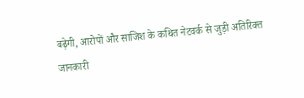बढ़ेगी, आरोपों और साजिश के कथित नेटवर्क से जुड़ी अतिरिक्त जानकारी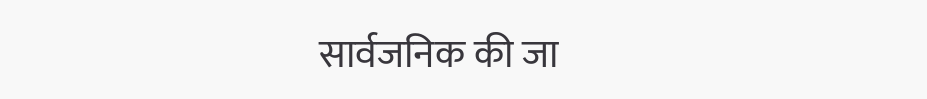सार्वजनिक की जा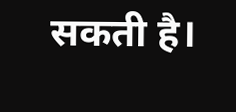सकती है।